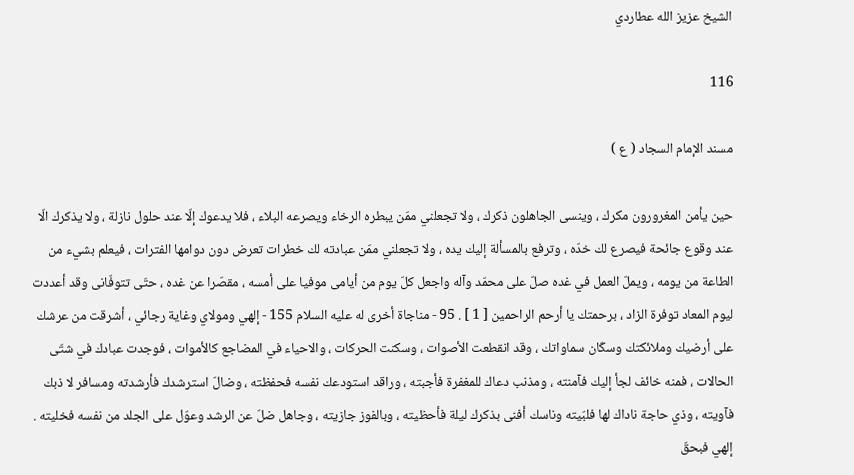الشيخ عزيز الله عطاردي

116

مسند الإمام السجاد ( ع )

حين يأمن المغرورون مكرك ، وينسى الجاهلون ذكرك ، ولا تجعلني ممّن يبطره الرخاء ويصرعه البلاء ، فلا يدعوك إلّا عند حلول نازلة ، ولا يذكرك الّا عند وقوع جائحة فيصرع لك خدّه ، وترفع بالمسألة إليك يده ، ولا تجعلني ممّن عبادته لك خطرات تعرض دون دوامها الفترات ، فيعلم بشيء من الطاعة من يومه ، ويملّ العمل في غده صلّ على محمّد وآله واجعل كلّ يوم من أيامى موفيا على أمسه ، مقصّرا عن غده ، حتّى تتوفّانى وقد أعددت ليوم المعاد توفرة الزاد ، برحمتك يا أرحم الراحمين [ 1 ] . 95 - مناجاة أخرى له عليه السلام 155 - إلهي ومولاي وغاية رجائي ، أشرقت من عرشك على أرضيك وملائكتك وسكّان سماواتك ، وقد انقطعت الأصوات ، وسكنت الحركات ، والاحياء في المضاجع كالأموات ، فوجدت عبادك في شتّى الحالات ، فمنه خائف لجأ إليك فآمنته ، ومذنب دعاك للمغفرة فأجبته ، وراقد استودعك نفسه فحفظته ، وضالّ استرشدك فأرشدته ومسافر لا ذبك فآويته ، وذي حاجة ناداك لها فلبّيته وناسك أفنى بذكرك ليلة فأحظيته ، وبالفوز جازيته ، وجاهل ضلّ عن الرشد وعوّل على الجلد من نفسه فخليته . إلهي فبحقّ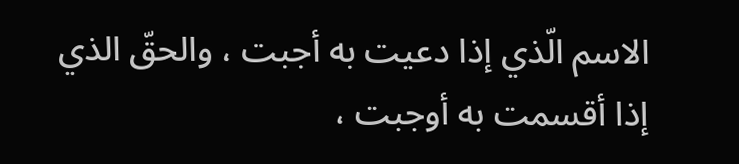الاسم الّذي إذا دعيت به أجبت ، والحقّ الذي إذا أقسمت به أوجبت ،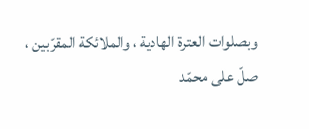وبصلوات العترة الهادية ، والملائكة المقرّبين ، صلّ على محمّد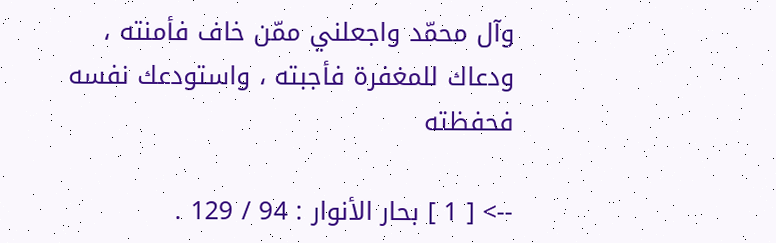وآل محمّد واجعلني ممّن خاف فأمنته ، ودعاك للمغفرة فأجبته ، واستودعك نفسه فحفظته

--> [ 1 ] بحار الأنوار : 94 / 129 .